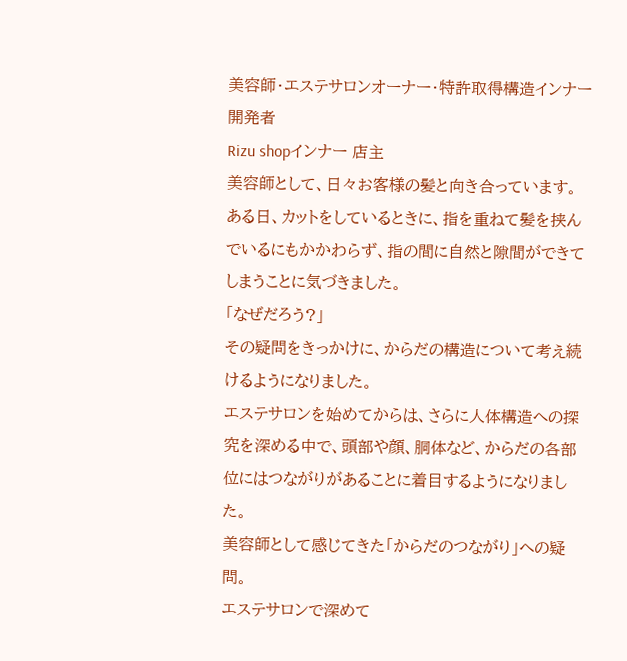美容師・エステサロンオーナー・特許取得構造インナー開発者
Rizu shopインナー 店主
美容師として、日々お客様の髪と向き合っています。
ある日、カットをしているときに、指を重ねて髪を挟んでいるにもかかわらず、指の間に自然と隙間ができてしまうことに気づきました。
「なぜだろう?」
その疑問をきっかけに、からだの構造について考え続けるようになりました。
エステサロンを始めてからは、さらに人体構造への探究を深める中で、頭部や顔、胴体など、からだの各部位にはつながりがあることに着目するようになりました。
美容師として感じてきた「からだのつながり」への疑問。
エステサロンで深めて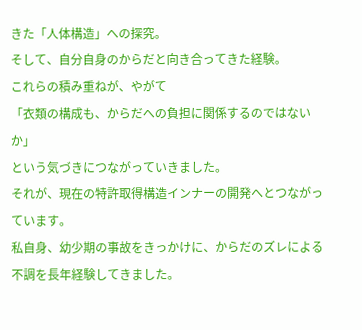きた「人体構造」への探究。
そして、自分自身のからだと向き合ってきた経験。
これらの積み重ねが、やがて
「衣類の構成も、からだへの負担に関係するのではないか」
という気づきにつながっていきました。
それが、現在の特許取得構造インナーの開発へとつながっています。
私自身、幼少期の事故をきっかけに、からだのズレによる不調を長年経験してきました。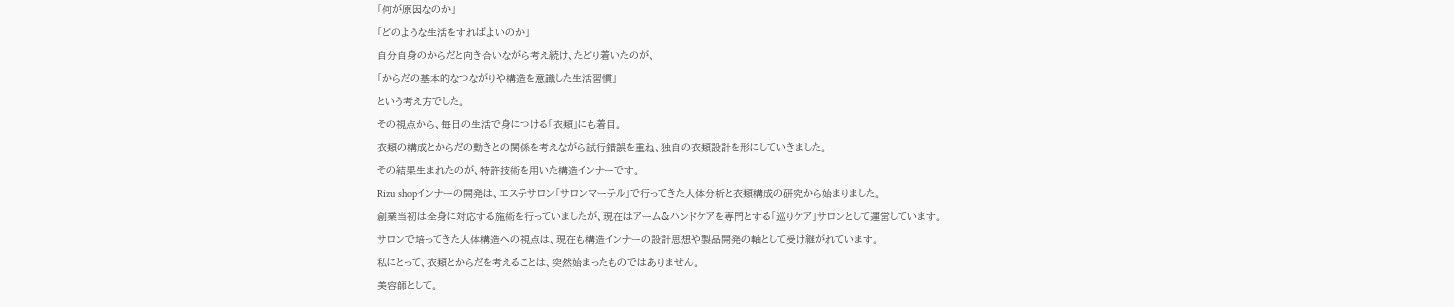「何が原因なのか」
「どのような生活をすればよいのか」
自分自身のからだと向き合いながら考え続け、たどり着いたのが、
「からだの基本的なつながりや構造を意識した生活習慣」
という考え方でした。
その視点から、毎日の生活で身につける「衣類」にも着目。
衣類の構成とからだの動きとの関係を考えながら試行錯誤を重ね、独自の衣類設計を形にしていきました。
その結果生まれたのが、特許技術を用いた構造インナーです。
Rizu shopインナーの開発は、エステサロン「サロンマーテル」で行ってきた人体分析と衣類構成の研究から始まりました。
創業当初は全身に対応する施術を行っていましたが、現在はアーム&ハンドケアを専門とする「巡りケア」サロンとして運営しています。
サロンで培ってきた人体構造への視点は、現在も構造インナーの設計思想や製品開発の軸として受け継がれています。
私にとって、衣類とからだを考えることは、突然始まったものではありません。
美容師として。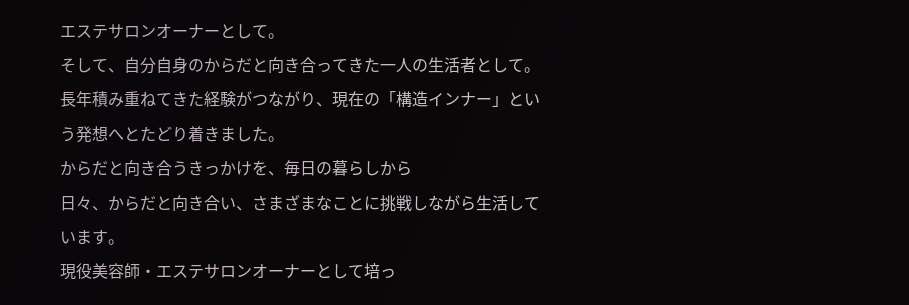エステサロンオーナーとして。
そして、自分自身のからだと向き合ってきた一人の生活者として。
長年積み重ねてきた経験がつながり、現在の「構造インナー」という発想へとたどり着きました。
からだと向き合うきっかけを、毎日の暮らしから
日々、からだと向き合い、さまざまなことに挑戦しながら生活しています。
現役美容師・エステサロンオーナーとして培っ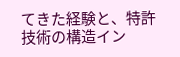てきた経験と、特許技術の構造イン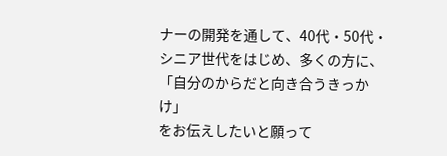ナーの開発を通して、40代・50代・シニア世代をはじめ、多くの方に、
「自分のからだと向き合うきっかけ」
をお伝えしたいと願って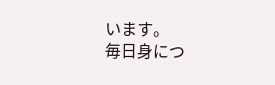います。
毎日身につ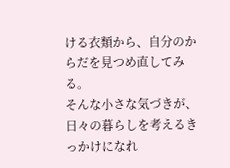ける衣類から、自分のからだを見つめ直してみる。
そんな小さな気づきが、日々の暮らしを考えるきっかけになれ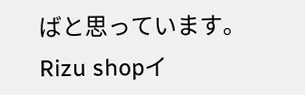ばと思っています。
Rizu shopイ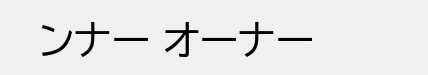ンナー オーナー